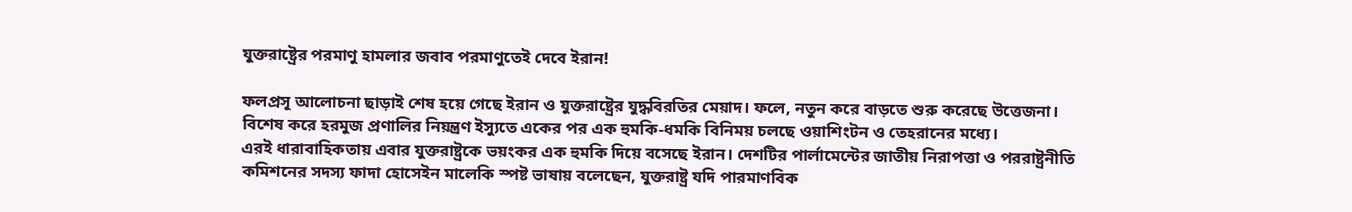যুক্তরাষ্ট্রের পরমাণু হামলার জবাব পরমাণুতেই দেবে ইরান!

ফলপ্রসূ আলোচনা ছাড়াই শেষ হয়ে গেছে ইরান ও যুক্তরাষ্ট্রের যুদ্ধবিরতির মেয়াদ। ফলে, নতুন করে বাড়তে শুরু করেছে উত্তেজনা। বিশেষ করে হরমুজ প্রণালির নিয়ন্ত্রণ ইস্যুতে একের পর এক হুমকি-ধমকি বিনিময় চলছে ওয়াশিংটন ও তেহরানের মধ্যে।
এরই ধারাবাহিকতায় এবার যুক্তরাষ্ট্রকে ভয়ংকর এক হুমকি দিয়ে বসেছে ইরান। দেশটির পার্লামেন্টের জাতীয় নিরাপত্তা ও পররাষ্ট্রনীতি কমিশনের সদস্য ফাদা হোসেইন মালেকি স্পষ্ট ভাষায় বলেছেন, যুক্তরাষ্ট্র যদি পারমাণবিক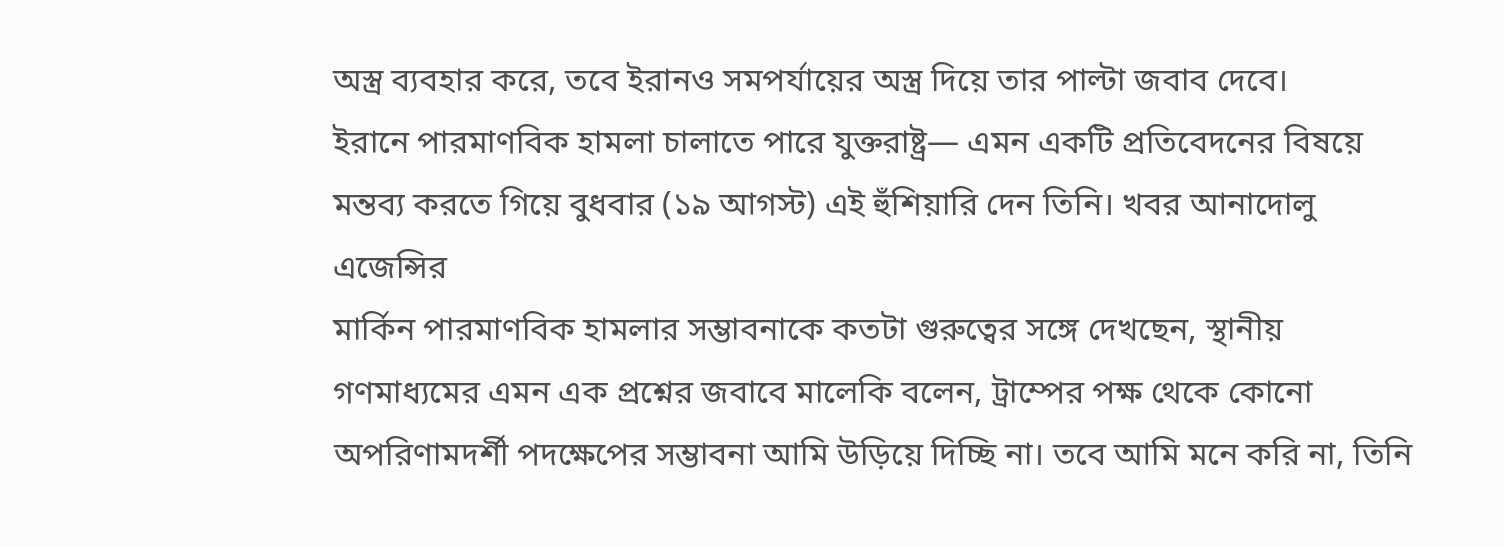অস্ত্র ব্যবহার করে, তবে ইরানও সমপর্যায়ের অস্ত্র দিয়ে তার পাল্টা জবাব দেবে।
ইরানে পারমাণবিক হামলা চালাতে পারে যুক্তরাষ্ট্র— এমন একটি প্রতিবেদনের বিষয়ে মন্তব্য করতে গিয়ে বুধবার (১৯ আগস্ট) এই হুঁশিয়ারি দেন তিনি। খবর আনাদোলু এজেন্সির
মার্কিন পারমাণবিক হামলার সম্ভাবনাকে কতটা গুরুত্বের সঙ্গে দেখছেন, স্থানীয় গণমাধ্যমের এমন এক প্রশ্নের জবাবে মালেকি বলেন, ট্রাম্পের পক্ষ থেকে কোনো অপরিণামদর্শী পদক্ষেপের সম্ভাবনা আমি উড়িয়ে দিচ্ছি না। তবে আমি মনে করি না, তিনি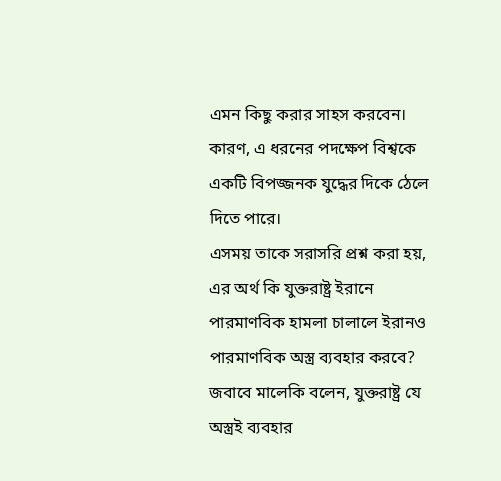এমন কিছু করার সাহস করবেন। কারণ, এ ধরনের পদক্ষেপ বিশ্বকে একটি বিপজ্জনক যুদ্ধের দিকে ঠেলে দিতে পারে।
এসময় তাকে সরাসরি প্রশ্ন করা হয়, এর অর্থ কি যুক্তরাষ্ট্র ইরানে পারমাণবিক হামলা চালালে ইরানও পারমাণবিক অস্ত্র ব্যবহার করবে? জবাবে মালেকি বলেন, যুক্তরাষ্ট্র যে অস্ত্রই ব্যবহার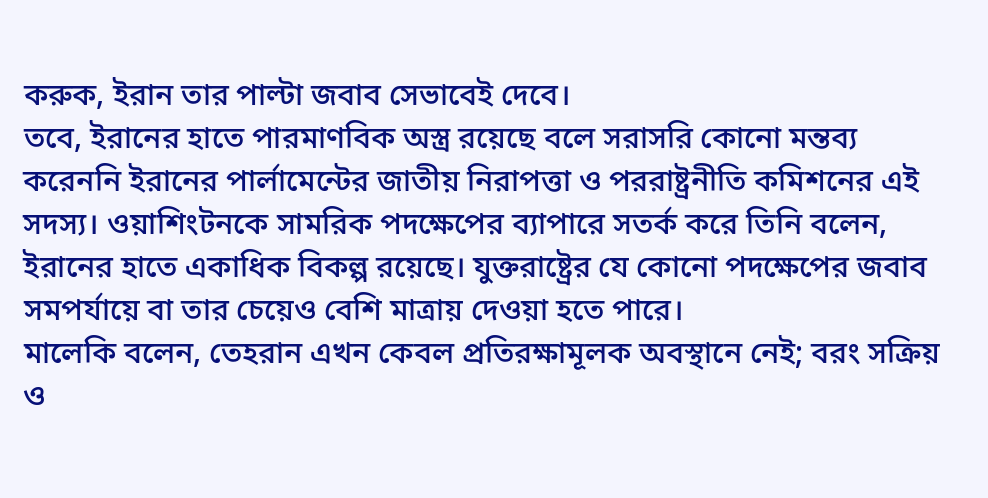করুক, ইরান তার পাল্টা জবাব সেভাবেই দেবে।
তবে, ইরানের হাতে পারমাণবিক অস্ত্র রয়েছে বলে সরাসরি কোনো মন্তব্য করেননি ইরানের পার্লামেন্টের জাতীয় নিরাপত্তা ও পররাষ্ট্রনীতি কমিশনের এই সদস্য। ওয়াশিংটনকে সামরিক পদক্ষেপের ব্যাপারে সতর্ক করে তিনি বলেন, ইরানের হাতে একাধিক বিকল্প রয়েছে। যুক্তরাষ্ট্রের যে কোনো পদক্ষেপের জবাব সমপর্যায়ে বা তার চেয়েও বেশি মাত্রায় দেওয়া হতে পারে।
মালেকি বলেন, তেহরান এখন কেবল প্রতিরক্ষামূলক অবস্থানে নেই; বরং সক্রিয় ও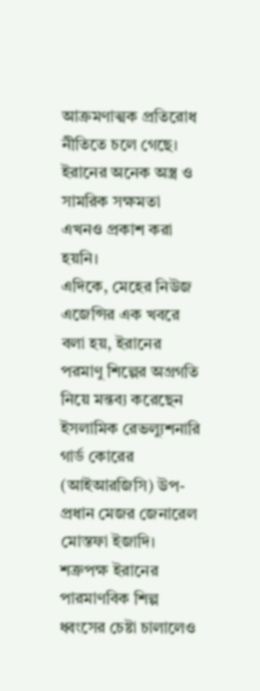আক্রমণাত্মক প্রতিরোধ নীতিতে চলে গেছে। ইরানের অনেক অস্ত্র ও সামরিক সক্ষমতা এখনও প্রকাশ করা হয়নি।
এদিকে, মেহের নিউজ এজেন্সির এক খবরে বলা হয়, ইরানের পরমাণু শিল্পের অগ্রগতি নিয়ে মন্তব্য করেছেন ইসলামিক রেভল্যুশনারি গার্ড কোরের (আইআরজিসি) উপ-প্রধান মেজর জেনারেল মোস্তফা ইজাদি। শত্রুপক্ষ ইরানের পারমাণবিক শিল্প ধ্বংসের চেষ্টা চালালেও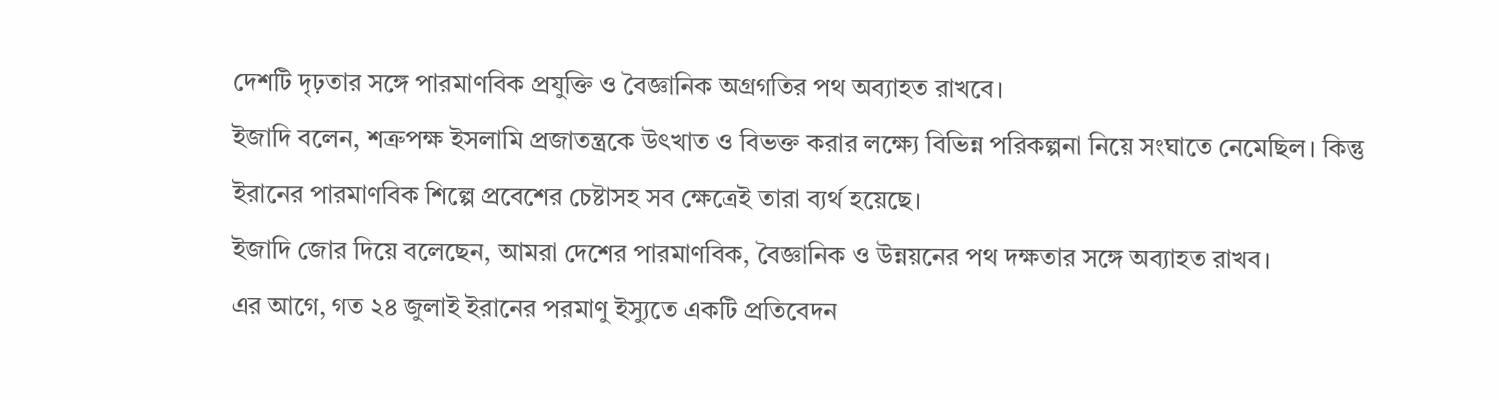দেশটি দৃঢ়তার সঙ্গে পারমাণবিক প্রযুক্তি ও বৈজ্ঞানিক অগ্রগতির পথ অব্যাহত রাখবে।
ইজাদি বলেন, শত্রুপক্ষ ইসলামি প্রজাতন্ত্রকে উৎখাত ও বিভক্ত করার লক্ষ্যে বিভিন্ন পরিকল্পনা নিয়ে সংঘাতে নেমেছিল। কিন্তু ইরানের পারমাণবিক শিল্পে প্রবেশের চেষ্টাসহ সব ক্ষেত্রেই তারা ব্যর্থ হয়েছে।
ইজাদি জোর দিয়ে বলেছেন, আমরা দেশের পারমাণবিক, বৈজ্ঞানিক ও উন্নয়নের পথ দক্ষতার সঙ্গে অব্যাহত রাখব।
এর আগে, গত ২৪ জুলাই ইরানের পরমাণু ইস্যুতে একটি প্রতিবেদন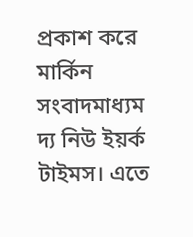প্রকাশ করে মার্কিন সংবাদমাধ্যম দ্য নিউ ইয়র্ক টাইমস। এতে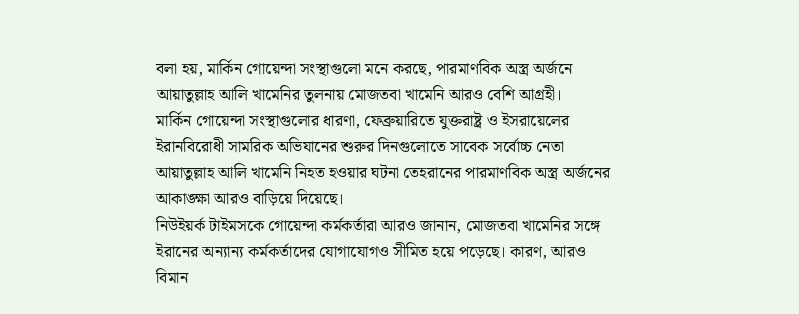বলা হয়, মার্কিন গোয়েন্দা সংস্থাগুলো মনে করছে, পারমাণবিক অস্ত্র অর্জনে আয়াতুল্লাহ আলি খামেনির তুলনায় মোজতবা খামেনি আরও বেশি আগ্রহী।
মার্কিন গোয়েন্দা সংস্থাগুলোর ধারণা, ফেব্রুয়ারিতে যুক্তরাষ্ট্র ও ইসরায়েলের ইরানবিরোধী সামরিক অভিযানের শুরুর দিনগুলোতে সাবেক সর্বোচ্চ নেতা আয়াতুল্লাহ আলি খামেনি নিহত হওয়ার ঘটনা তেহরানের পারমাণবিক অস্ত্র অর্জনের আকাঙ্ক্ষা আরও বাড়িয়ে দিয়েছে।
নিউইয়র্ক টাইমসকে গোয়েন্দা কর্মকর্তারা আরও জানান, মোজতবা খামেনির সঙ্গে ইরানের অন্যান্য কর্মকর্তাদের যোগাযোগও সীমিত হয়ে পড়েছে। কারণ, আরও বিমান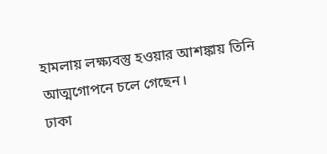হামলায় লক্ষ্যবস্তু হওয়ার আশঙ্কায় তিনি আত্মগোপনে চলে গেছেন।
ঢাকা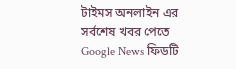টাইমস অনলাইন এর সর্বশেষ খবর পেতে Google News ফিডটি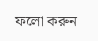ফলো করুন